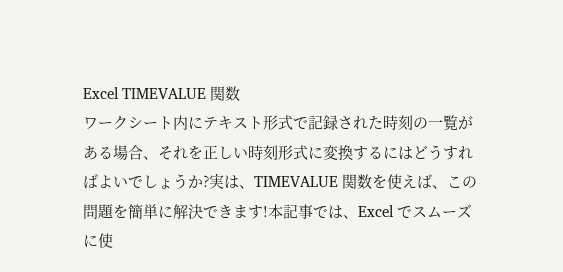Excel TIMEVALUE 関数
ワークシート内にテキスト形式で記録された時刻の一覧がある場合、それを正しい時刻形式に変換するにはどうすればよいでしょうか?実は、TIMEVALUE 関数を使えば、この問題を簡単に解決できます!本記事では、Excel でスムーズに使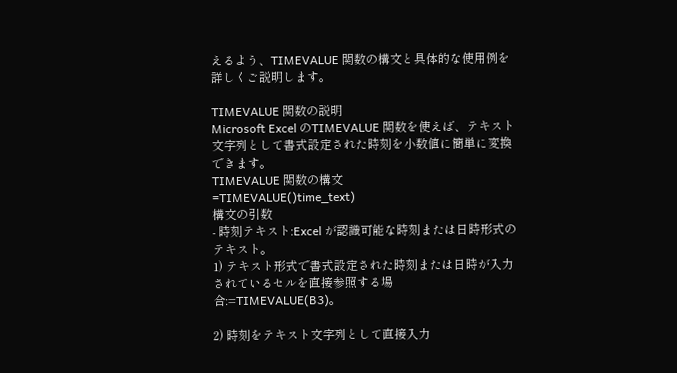えるよう、TIMEVALUE 関数の構文と具体的な使用例を詳しくご説明します。

TIMEVALUE 関数の説明
Microsoft Excel のTIMEVALUE 関数を使えば、テキスト文字列として書式設定された時刻を小数値に簡単に変換できます。
TIMEVALUE 関数の構文
=TIMEVALUE()time_text)
構文の引数
- 時刻テキスト:Excel が認識可能な時刻または日時形式のテキスト。
1) テキスト形式で書式設定された時刻または日時が入力されているセルを直接参照する場合:=TIMEVALUE(B3)。

2) 時刻をテキスト文字列として直接入力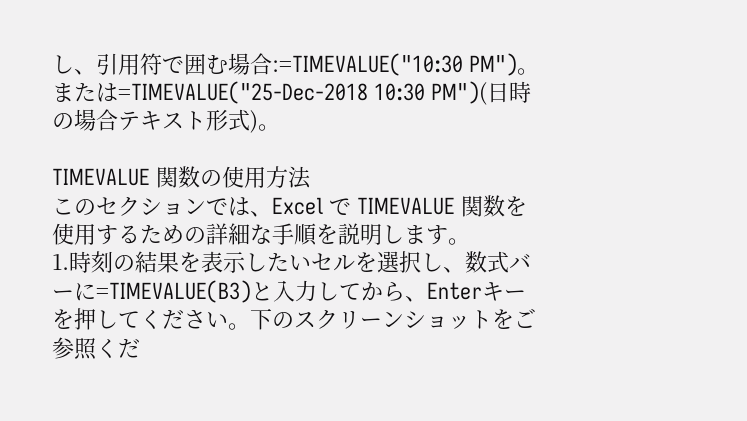し、引用符で囲む場合:=TIMEVALUE("10:30 PM")。
または=TIMEVALUE("25-Dec-2018 10:30 PM")(日時の場合テキスト形式)。

TIMEVALUE 関数の使用方法
このセクションでは、Excel で TIMEVALUE 関数を使用するための詳細な手順を説明します。
1.時刻の結果を表示したいセルを選択し、数式バーに=TIMEVALUE(B3)と入力してから、Enterキーを押してください。下のスクリーンショットをご参照くだ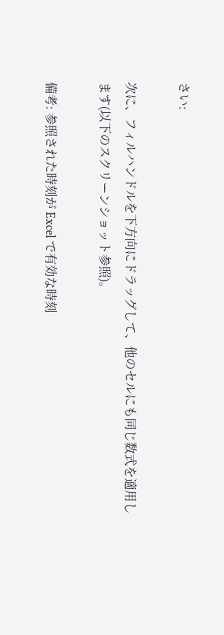さい:

次に、フィルハンドルを下方向にドラッグして、他のセルにも同じ数式を適用します(以下のスクリーンショット参照)。

備考: 参照された時刻が Excel で有効な時刻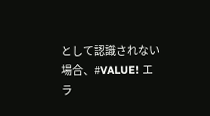として認識されない場合、#VALUE! エラ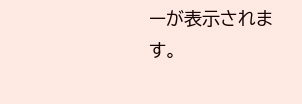ーが表示されます。